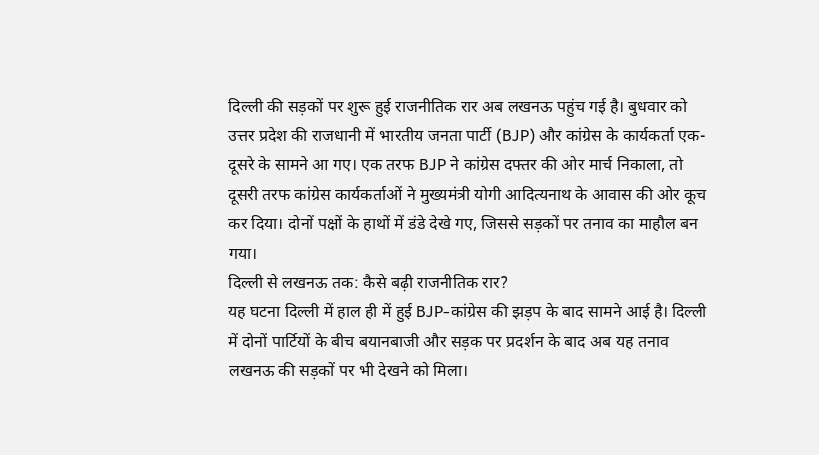दिल्ली की सड़कों पर शुरू हुई राजनीतिक रार अब लखनऊ पहुंच गई है। बुधवार को उत्तर प्रदेश की राजधानी में भारतीय जनता पार्टी (BJP) और कांग्रेस के कार्यकर्ता एक-दूसरे के सामने आ गए। एक तरफ BJP ने कांग्रेस दफ्तर की ओर मार्च निकाला, तो दूसरी तरफ कांग्रेस कार्यकर्ताओं ने मुख्यमंत्री योगी आदित्यनाथ के आवास की ओर कूच कर दिया। दोनों पक्षों के हाथों में डंडे देखे गए, जिससे सड़कों पर तनाव का माहौल बन गया।
दिल्ली से लखनऊ तक: कैसे बढ़ी राजनीतिक रार?
यह घटना दिल्ली में हाल ही में हुई BJP-कांग्रेस की झड़प के बाद सामने आई है। दिल्ली में दोनों पार्टियों के बीच बयानबाजी और सड़क पर प्रदर्शन के बाद अब यह तनाव लखनऊ की सड़कों पर भी देखने को मिला।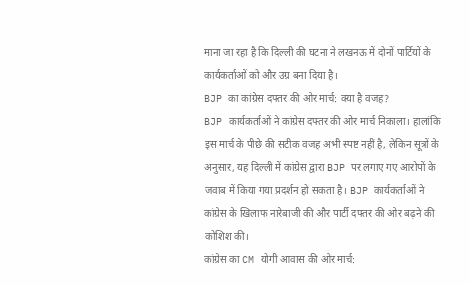माना जा रहा है कि दिल्ली की घटना ने लखनऊ में दोनों पार्टियों के कार्यकर्ताओं को और उग्र बना दिया है।
BJP का कांग्रेस दफ्तर की ओर मार्च: क्या है वजह?
BJP कार्यकर्ताओं ने कांग्रेस दफ्तर की ओर मार्च निकाला। हालांकि इस मार्च के पीछे की सटीक वजह अभी स्पष्ट नहीं है, लेकिन सूत्रों के अनुसार, यह दिल्ली में कांग्रेस द्वारा BJP पर लगाए गए आरोपों के जवाब में किया गया प्रदर्शन हो सकता है। BJP कार्यकर्ताओं ने कांग्रेस के खिलाफ नारेबाजी की और पार्टी दफ्तर की ओर बढ़ने की कोशिश की।
कांग्रेस का CM योगी आवास की ओर मार्च: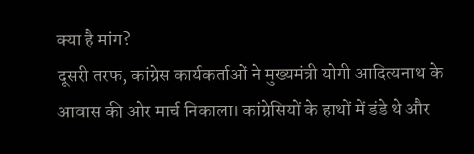क्या है मांग?
दूसरी तरफ, कांग्रेस कार्यकर्ताओं ने मुख्यमंत्री योगी आदित्यनाथ के आवास की ओर मार्च निकाला। कांग्रेसियों के हाथों में डंडे थे और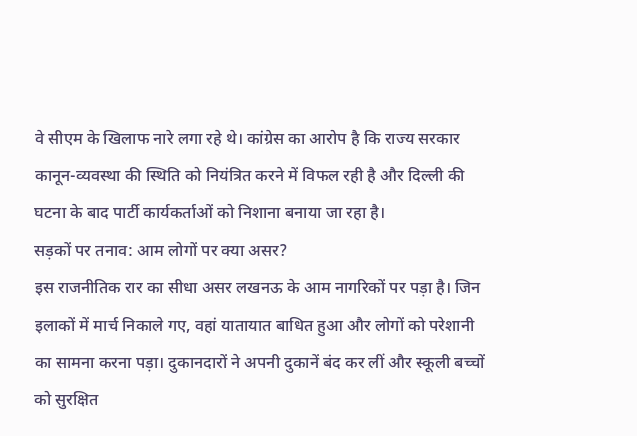वे सीएम के खिलाफ नारे लगा रहे थे। कांग्रेस का आरोप है कि राज्य सरकार कानून-व्यवस्था की स्थिति को नियंत्रित करने में विफल रही है और दिल्ली की घटना के बाद पार्टी कार्यकर्ताओं को निशाना बनाया जा रहा है।
सड़कों पर तनाव: आम लोगों पर क्या असर?
इस राजनीतिक रार का सीधा असर लखनऊ के आम नागरिकों पर पड़ा है। जिन इलाकों में मार्च निकाले गए, वहां यातायात बाधित हुआ और लोगों को परेशानी का सामना करना पड़ा। दुकानदारों ने अपनी दुकानें बंद कर लीं और स्कूली बच्चों को सुरक्षित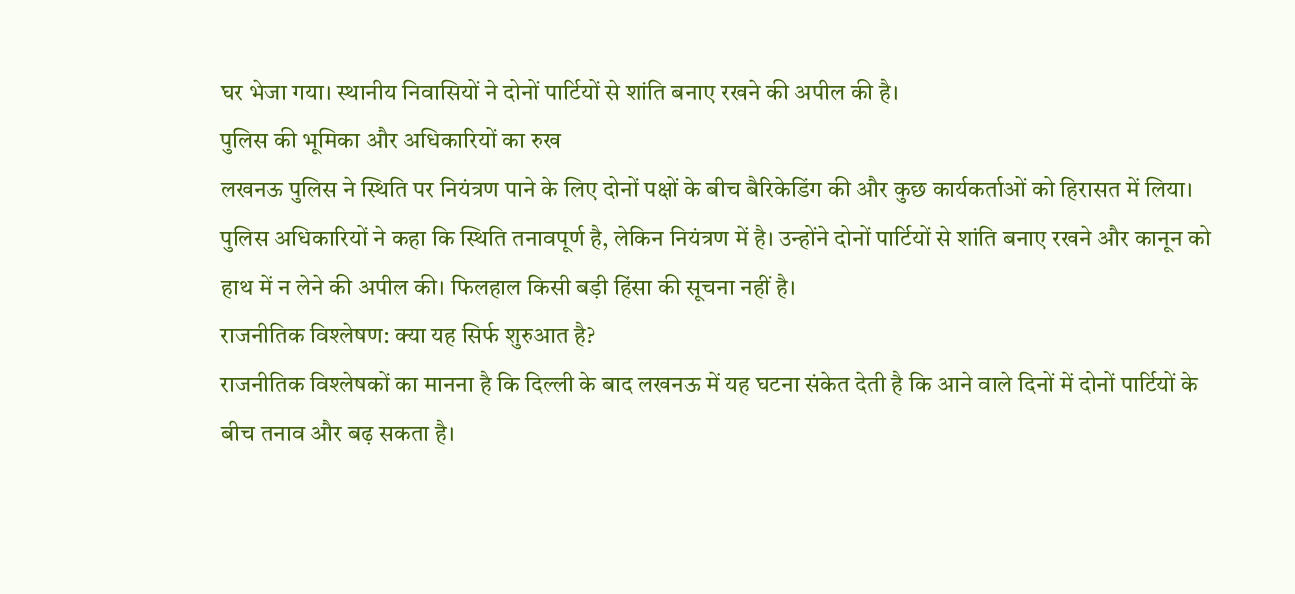घर भेजा गया। स्थानीय निवासियों ने दोनों पार्टियों से शांति बनाए रखने की अपील की है।
पुलिस की भूमिका और अधिकारियों का रुख
लखनऊ पुलिस ने स्थिति पर नियंत्रण पाने के लिए दोनों पक्षों के बीच बैरिकेडिंग की और कुछ कार्यकर्ताओं को हिरासत में लिया। पुलिस अधिकारियों ने कहा कि स्थिति तनावपूर्ण है, लेकिन नियंत्रण में है। उन्होंने दोनों पार्टियों से शांति बनाए रखने और कानून को हाथ में न लेने की अपील की। फिलहाल किसी बड़ी हिंसा की सूचना नहीं है।
राजनीतिक विश्लेषण: क्या यह सिर्फ शुरुआत है?
राजनीतिक विश्लेषकों का मानना है कि दिल्ली के बाद लखनऊ में यह घटना संकेत देती है कि आने वाले दिनों में दोनों पार्टियों के बीच तनाव और बढ़ सकता है।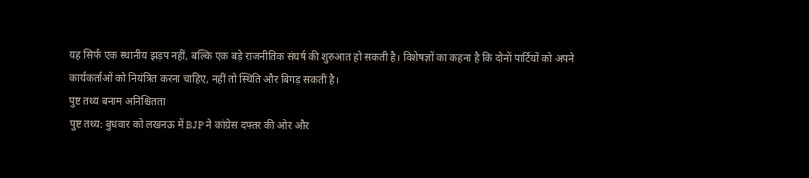यह सिर्फ एक स्थानीय झड़प नहीं, बल्कि एक बड़े राजनीतिक संघर्ष की शुरुआत हो सकती है। विशेषज्ञों का कहना है कि दोनों पार्टियों को अपने कार्यकर्ताओं को नियंत्रित करना चाहिए, नहीं तो स्थिति और बिगड़ सकती है।
पुष्ट तथ्य बनाम अनिश्चितता
पुष्ट तथ्य: बुधवार को लखनऊ में BJP ने कांग्रेस दफ्तर की ओर और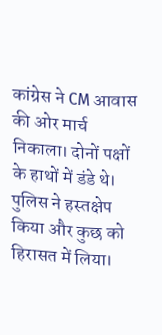कांग्रेस ने CM आवास की ओर मार्च निकाला। दोनों पक्षों के हाथों में डंडे थे। पुलिस ने हस्तक्षेप किया और कुछ को हिरासत में लिया।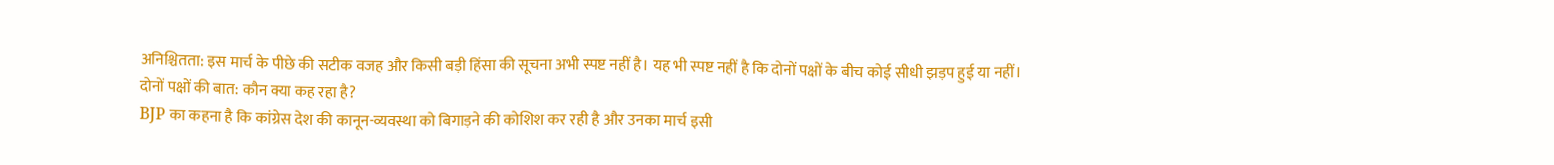अनिश्चितता: इस मार्च के पीछे की सटीक वजह और किसी बड़ी हिंसा की सूचना अभी स्पष्ट नहीं है। यह भी स्पष्ट नहीं है कि दोनों पक्षों के बीच कोई सीधी झड़प हुई या नहीं।
दोनों पक्षों की बात: कौन क्या कह रहा है?
BJP का कहना है कि कांग्रेस देश की कानून-व्यवस्था को बिगाड़ने की कोशिश कर रही है और उनका मार्च इसी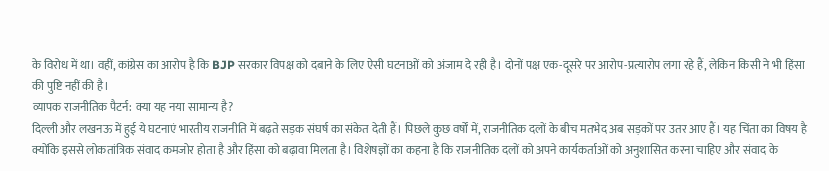के विरोध में था। वहीं, कांग्रेस का आरोप है कि BJP सरकार विपक्ष को दबाने के लिए ऐसी घटनाओं को अंजाम दे रही है। दोनों पक्ष एक-दूसरे पर आरोप-प्रत्यारोप लगा रहे हैं, लेकिन किसी ने भी हिंसा की पुष्टि नहीं की है।
व्यापक राजनीतिक पैटर्न: क्या यह नया सामान्य है?
दिल्ली और लखनऊ में हुई ये घटनाएं भारतीय राजनीति में बढ़ते सड़क संघर्ष का संकेत देती हैं। पिछले कुछ वर्षों में, राजनीतिक दलों के बीच मतभेद अब सड़कों पर उतर आए हैं। यह चिंता का विषय है क्योंकि इससे लोकतांत्रिक संवाद कमजोर होता है और हिंसा को बढ़ावा मिलता है। विशेषज्ञों का कहना है कि राजनीतिक दलों को अपने कार्यकर्ताओं को अनुशासित करना चाहिए और संवाद के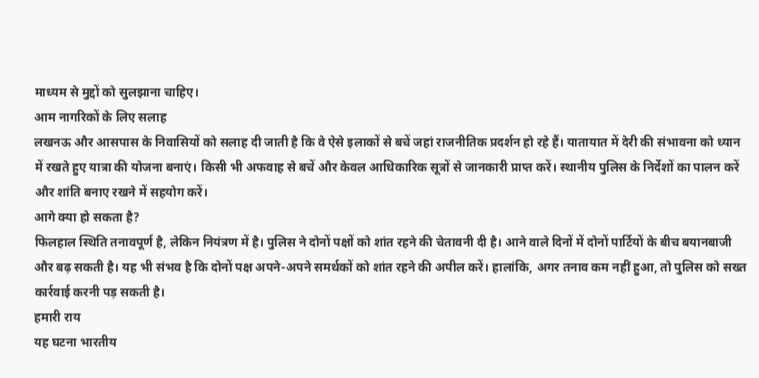माध्यम से मुद्दों को सुलझाना चाहिए।
आम नागरिकों के लिए सलाह
लखनऊ और आसपास के निवासियों को सलाह दी जाती है कि वे ऐसे इलाकों से बचें जहां राजनीतिक प्रदर्शन हो रहे हैं। यातायात में देरी की संभावना को ध्यान में रखते हुए यात्रा की योजना बनाएं। किसी भी अफवाह से बचें और केवल आधिकारिक सूत्रों से जानकारी प्राप्त करें। स्थानीय पुलिस के निर्देशों का पालन करें और शांति बनाए रखने में सहयोग करें।
आगे क्या हो सकता है?
फिलहाल स्थिति तनावपूर्ण है, लेकिन नियंत्रण में है। पुलिस ने दोनों पक्षों को शांत रहने की चेतावनी दी है। आने वाले दिनों में दोनों पार्टियों के बीच बयानबाजी और बढ़ सकती है। यह भी संभव है कि दोनों पक्ष अपने-अपने समर्थकों को शांत रहने की अपील करें। हालांकि, अगर तनाव कम नहीं हुआ, तो पुलिस को सख्त कार्रवाई करनी पड़ सकती है।
हमारी राय
यह घटना भारतीय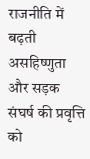राजनीति में बढ़ती असहिष्णुता और सड़क संघर्ष की प्रवृत्ति को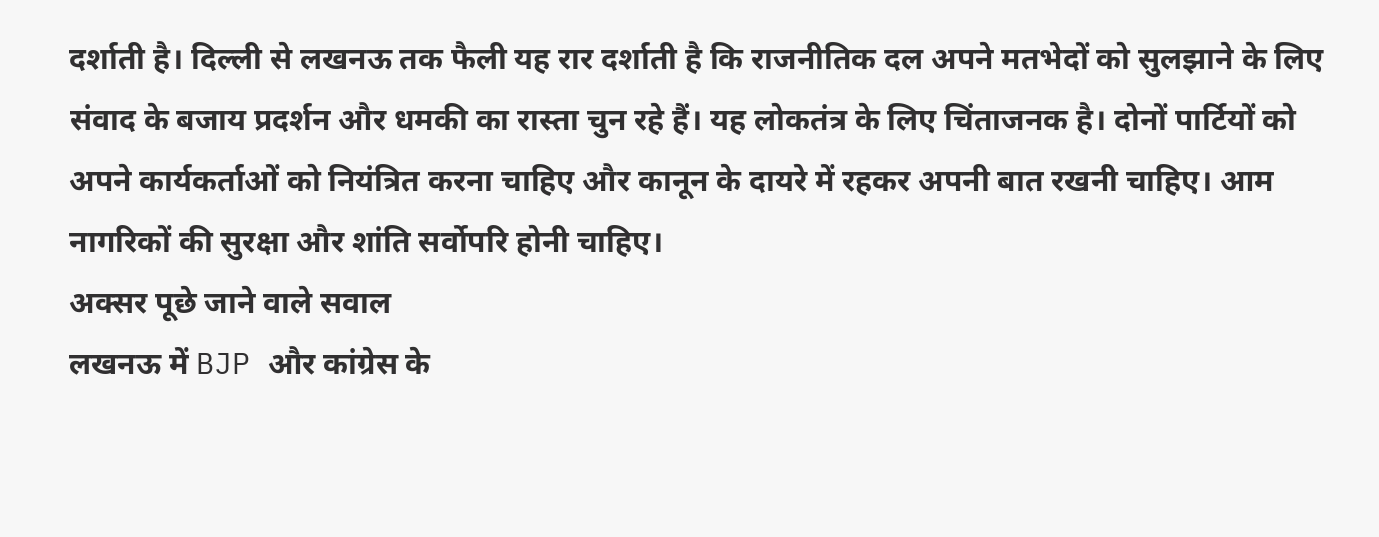दर्शाती है। दिल्ली से लखनऊ तक फैली यह रार दर्शाती है कि राजनीतिक दल अपने मतभेदों को सुलझाने के लिए संवाद के बजाय प्रदर्शन और धमकी का रास्ता चुन रहे हैं। यह लोकतंत्र के लिए चिंताजनक है। दोनों पार्टियों को अपने कार्यकर्ताओं को नियंत्रित करना चाहिए और कानून के दायरे में रहकर अपनी बात रखनी चाहिए। आम नागरिकों की सुरक्षा और शांति सर्वोपरि होनी चाहिए।
अक्सर पूछे जाने वाले सवाल
लखनऊ में BJP और कांग्रेस के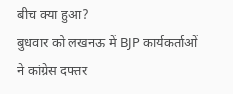बीच क्या हुआ?
बुधवार को लखनऊ में BJP कार्यकर्ताओं ने कांग्रेस दफ्तर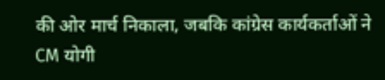की ओर मार्च निकाला, जबकि कांग्रेस कार्यकर्ताओं ने CM योगी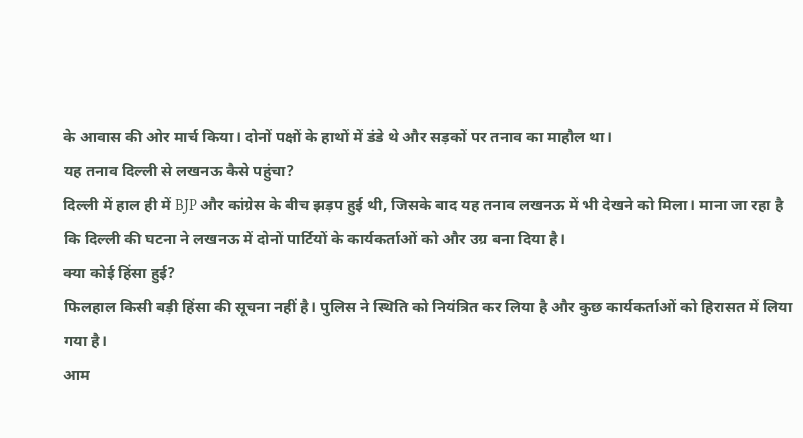के आवास की ओर मार्च किया। दोनों पक्षों के हाथों में डंडे थे और सड़कों पर तनाव का माहौल था।
यह तनाव दिल्ली से लखनऊ कैसे पहुंचा?
दिल्ली में हाल ही में BJP और कांग्रेस के बीच झड़प हुई थी, जिसके बाद यह तनाव लखनऊ में भी देखने को मिला। माना जा रहा है कि दिल्ली की घटना ने लखनऊ में दोनों पार्टियों के कार्यकर्ताओं को और उग्र बना दिया है।
क्या कोई हिंसा हुई?
फिलहाल किसी बड़ी हिंसा की सूचना नहीं है। पुलिस ने स्थिति को नियंत्रित कर लिया है और कुछ कार्यकर्ताओं को हिरासत में लिया गया है।
आम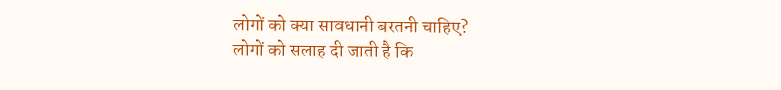लोगों को क्या सावधानी बरतनी चाहिए?
लोगों को सलाह दी जाती है कि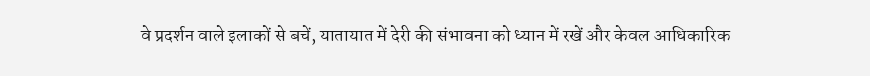वे प्रदर्शन वाले इलाकों से बचें, यातायात में देरी की संभावना को ध्यान में रखें और केवल आधिकारिक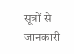सूत्रों से जानकारी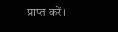प्राप्त करें।